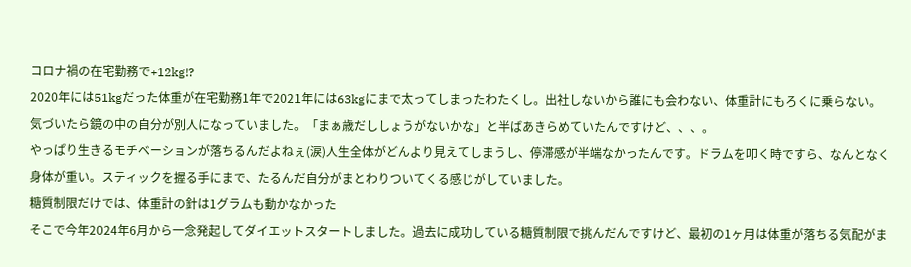コロナ禍の在宅勤務で+12kg!?
2020年には51kgだった体重が在宅勤務1年で2021年には63kgにまで太ってしまったわたくし。出社しないから誰にも会わない、体重計にもろくに乗らない。気づいたら鏡の中の自分が別人になっていました。「まぁ歳だししょうがないかな」と半ばあきらめていたんですけど、、、。
やっぱり生きるモチベーションが落ちるんだよねぇ(涙)人生全体がどんより見えてしまうし、停滞感が半端なかったんです。ドラムを叩く時ですら、なんとなく身体が重い。スティックを握る手にまで、たるんだ自分がまとわりついてくる感じがしていました。
糖質制限だけでは、体重計の針は1グラムも動かなかった
そこで今年2024年6月から一念発起してダイエットスタートしました。過去に成功している糖質制限で挑んだんですけど、最初の1ヶ月は体重が落ちる気配がま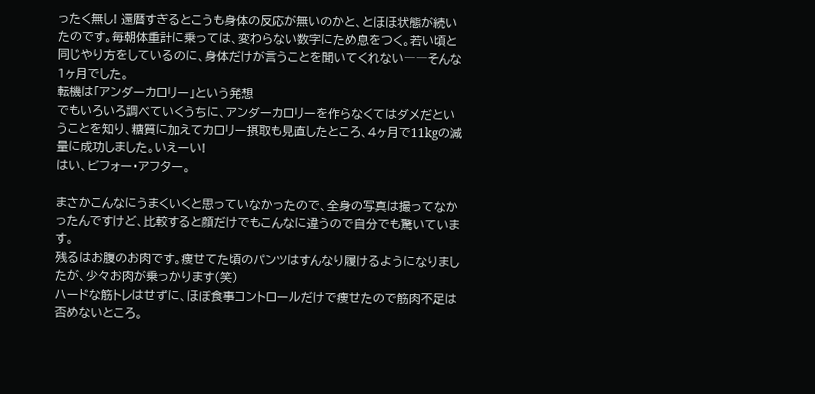ったく無し! 還暦すぎるとこうも身体の反応が無いのかと、とほほ状態が続いたのです。毎朝体重計に乗っては、変わらない数字にため息をつく。若い頃と同じやり方をしているのに、身体だけが言うことを聞いてくれない――そんな1ヶ月でした。
転機は「アンダーカロリー」という発想
でもいろいろ調べていくうちに、アンダーカロリーを作らなくてはダメだということを知り、糖質に加えてカロリー摂取も見直したところ、4ヶ月で11kgの減量に成功しました。いえーい!
はい、ビフォー・アフター。

まさかこんなにうまくいくと思っていなかったので、全身の写真は撮ってなかったんですけど、比較すると顔だけでもこんなに違うので自分でも驚いています。
残るはお腹のお肉です。痩せてた頃のパンツはすんなり履けるようになりましたが、少々お肉が乗っかります(笑)
ハードな筋トレはせずに、ほぼ食事コントロールだけで痩せたので筋肉不足は否めないところ。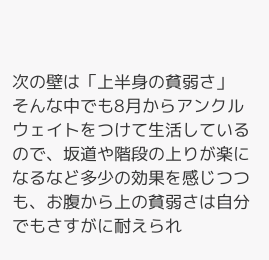次の壁は「上半身の貧弱さ」
そんな中でも8月からアンクルウェイトをつけて生活しているので、坂道や階段の上りが楽になるなど多少の効果を感じつつも、お腹から上の貧弱さは自分でもさすがに耐えられ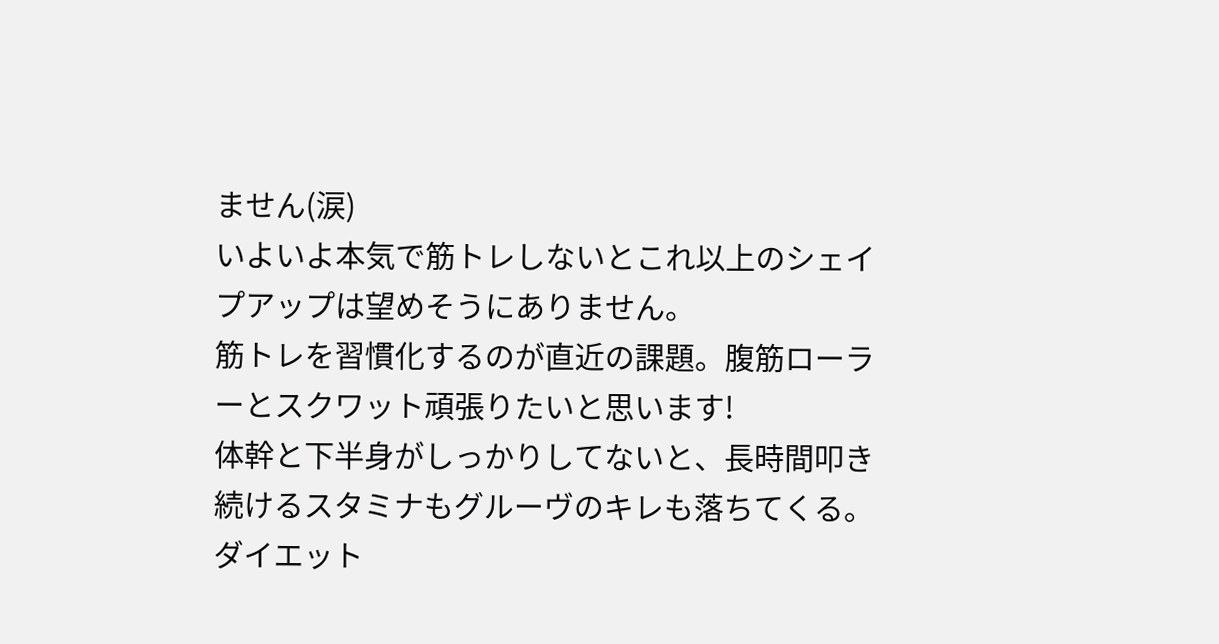ません(涙)
いよいよ本気で筋トレしないとこれ以上のシェイプアップは望めそうにありません。
筋トレを習慣化するのが直近の課題。腹筋ローラーとスクワット頑張りたいと思います!
体幹と下半身がしっかりしてないと、長時間叩き続けるスタミナもグルーヴのキレも落ちてくる。ダイエット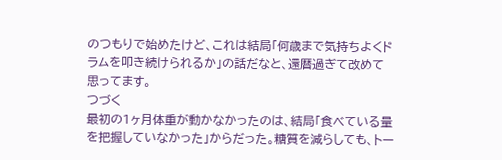のつもりで始めたけど、これは結局「何歳まで気持ちよくドラムを叩き続けられるか」の話だなと、還暦過ぎて改めて思ってます。
つづく
最初の1ヶ月体重が動かなかったのは、結局「食べている量を把握していなかった」からだった。糖質を減らしても、トー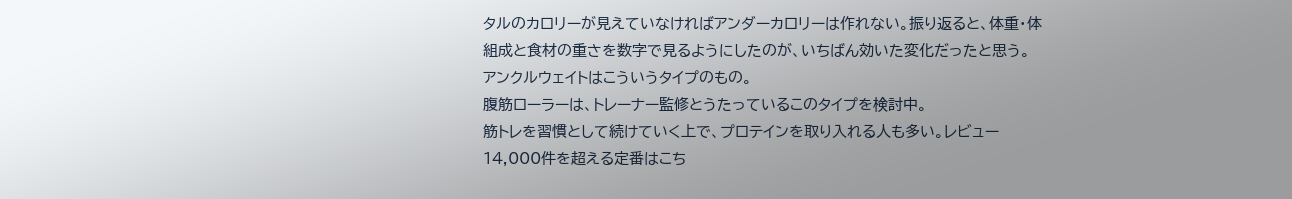タルのカロリーが見えていなければアンダーカロリーは作れない。振り返ると、体重・体組成と食材の重さを数字で見るようにしたのが、いちばん効いた変化だったと思う。
アンクルウェイトはこういうタイプのもの。
腹筋ローラーは、トレーナー監修とうたっているこのタイプを検討中。
筋トレを習慣として続けていく上で、プロテインを取り入れる人も多い。レビュー14,000件を超える定番はこち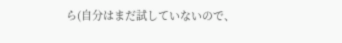ら(自分はまだ試していないので、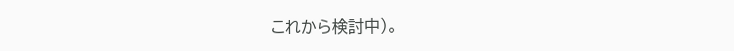これから検討中)。